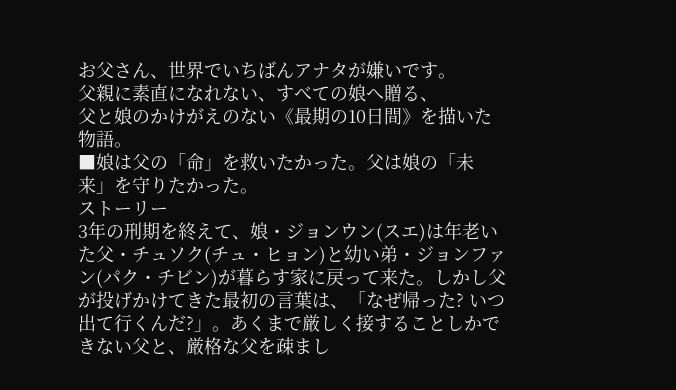お父さん、世界でいちばんアナタが嫌いです。
父親に素直になれない、すべての娘へ贈る、
父と娘のかけがえのない《最期の10日間》を描いた物語。
■娘は父の「命」を救いたかった。父は娘の「未来」を守りたかった。
ストーリー
3年の刑期を終えて、娘・ジョンウン(スエ)は年老いた父・チュソク(チュ・ヒョン)と幼い弟・ジョンファン(パク・チビン)が暮らす家に戻って来た。しかし父が投げかけてきた最初の言葉は、「なぜ帰った? いつ出て行くんだ?」。あくまで厳しく接することしかできない父と、厳格な父を疎まし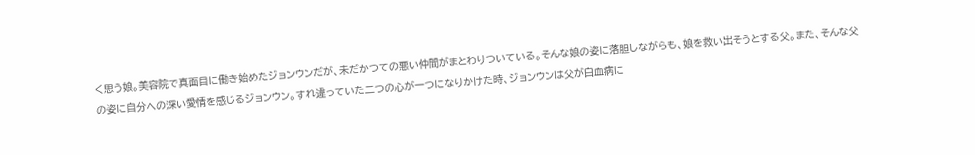く思う娘。美容院で真面目に働き始めたジョンウンだが、未だかつての悪い仲間がまとわりついている。そんな娘の姿に落胆しながらも、娘を救い出そうとする父。また、そんな父の姿に自分への深い愛情を感じるジョンウン。すれ違っていた二つの心が一つになりかけた時、ジョンウンは父が白血病に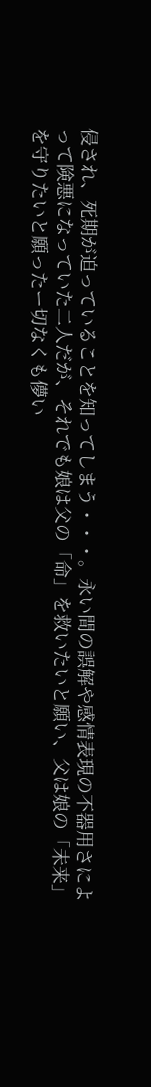侵され、死期が迫っていることを知ってしまう・・・。永い間の誤解や感情表現の不器用さによって険悪になっていた二人だが、それでも娘は父の「命」を救いたいと願い、父は娘の「未来」を守りたいと願ったー切なくも儚い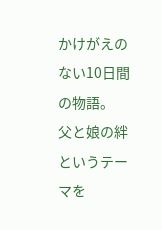かけがえのない10日間の物語。
父と娘の絆というテーマを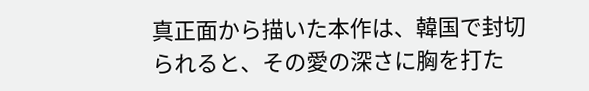真正面から描いた本作は、韓国で封切られると、その愛の深さに胸を打た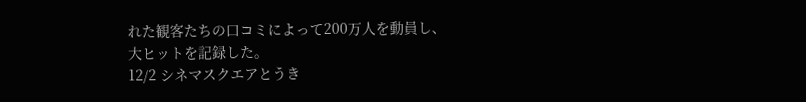れた観客たちの口コミによって200万人を動員し、大ヒットを記録した。
12/2 シネマスクエアとうき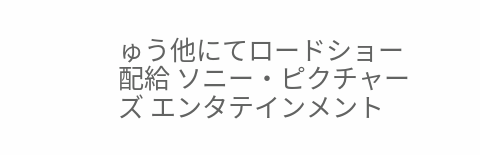ゅう他にてロードショー
配給 ソニー・ピクチャーズ エンタテインメント